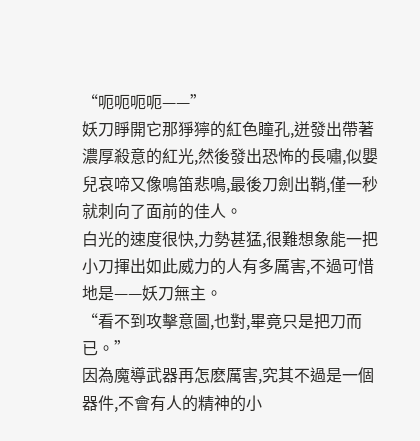“呃呃呃呃——”
妖刀睜開它那猙獰的紅色瞳孔,迸發出帶著濃厚殺意的紅光,然後發出恐怖的長嘯,似嬰兒哀啼又像鳴笛悲鳴,最後刀劍出鞘,僅一秒就刺向了面前的佳人。
白光的速度很快,力勢甚猛,很難想象能一把小刀揮出如此威力的人有多厲害,不過可惜地是——妖刀無主。
“看不到攻擊意圖,也對,畢竟只是把刀而已。”
因為魔導武器再怎麽厲害,究其不過是一個器件,不會有人的精神的小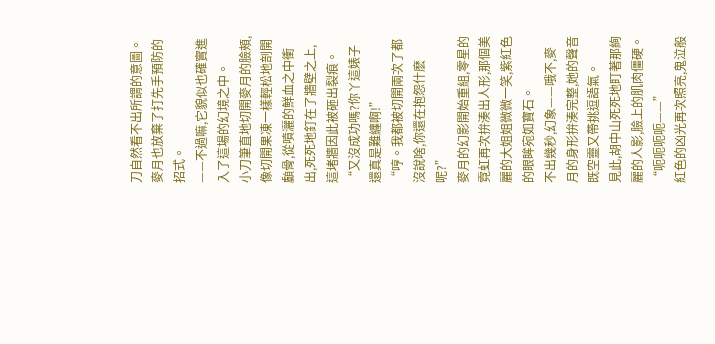刀自然看不出所謂的意圖。麥月也放棄了打先手預防的招式。
——不過嘛,它貌似也確實進入了這場的幻境之中。
小刀筆直地切開麥月的臉頰,像切開果凍一樣輕松地剖開顱骨,從噴灑的鮮血之中衝出,死死地釘在了牆壁之上,這堵牆因此被砸出裂痕。
“又沒成功嗎?你丫這婊子還真是難纏啊!”
“哼。我都被切開兩次了都沒說啥,你還在抱怨什麽呢?”
麥月的幻影開始重組,零星的霓虹再次拚湊出人形,那個美麗的大姐姐微微一笑,紫紅色的眼眸宛如寶石。
不出幾秒,幻象——哦不,麥月的身形拚湊完整,她的聲音既空靈又帶挑逗語氣。
見此,胡中山死死地盯著那絢麗的人影,臉上的肌肉僵硬。
“呃呃呃呃——”
紅色的凶光再次照亮,鬼泣般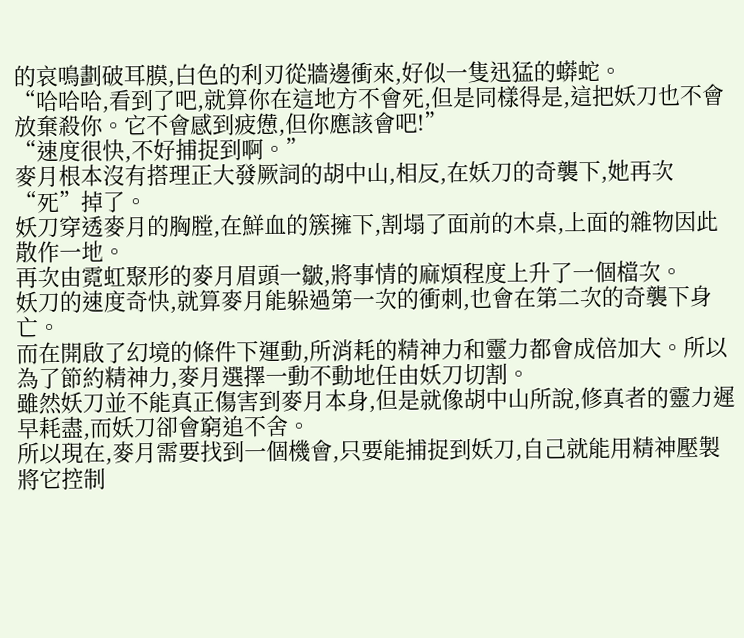的哀鳴劃破耳膜,白色的利刃從牆邊衝來,好似一隻迅猛的蟒蛇。
“哈哈哈,看到了吧,就算你在這地方不會死,但是同樣得是,這把妖刀也不會放棄殺你。它不會感到疲憊,但你應該會吧!”
“速度很快,不好捕捉到啊。”
麥月根本沒有搭理正大發厥詞的胡中山,相反,在妖刀的奇襲下,她再次“死”掉了。
妖刀穿透麥月的胸膛,在鮮血的簇擁下,割塌了面前的木桌,上面的雜物因此散作一地。
再次由霓虹聚形的麥月眉頭一皺,將事情的麻煩程度上升了一個檔次。
妖刀的速度奇快,就算麥月能躲過第一次的衝刺,也會在第二次的奇襲下身亡。
而在開啟了幻境的條件下運動,所消耗的精神力和靈力都會成倍加大。所以為了節約精神力,麥月選擇一動不動地任由妖刀切割。
雖然妖刀並不能真正傷害到麥月本身,但是就像胡中山所說,修真者的靈力遲早耗盡,而妖刀卻會窮追不舍。
所以現在,麥月需要找到一個機會,只要能捕捉到妖刀,自己就能用精神壓製將它控制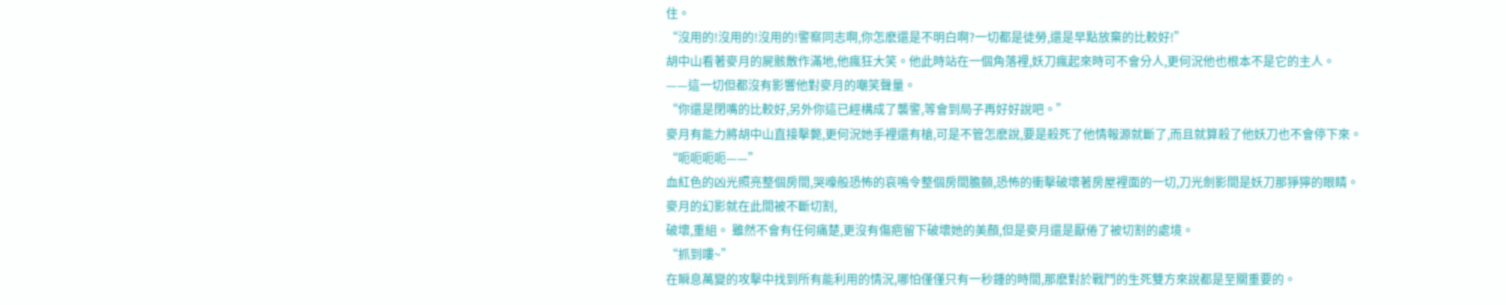住。
“沒用的!沒用的!沒用的!警察同志啊,你怎麽還是不明白啊?一切都是徒勞,還是早點放棄的比較好!”
胡中山看著麥月的屍骸散作滿地,他瘋狂大笑。他此時站在一個角落裡,妖刀瘋起來時可不會分人,更何況他也根本不是它的主人。
——這一切但都沒有影響他對麥月的嘲笑聲量。
“你還是閉嘴的比較好,另外你這已經構成了襲警,等會到局子再好好說吧。”
麥月有能力將胡中山直接擊斃,更何況她手裡還有槍,可是不管怎麽說,要是殺死了他情報源就斷了,而且就算殺了他妖刀也不會停下來。
“呃呃呃呃——”
血紅色的凶光照亮整個房間,哭嚎般恐怖的哀鳴令整個房間膽顫,恐怖的衝擊破壞著房屋裡面的一切,刀光劍影間是妖刀那猙獰的眼睛。
麥月的幻影就在此間被不斷切割,
破壞,重組。 雖然不會有任何痛楚,更沒有傷疤留下破壞她的美顏,但是麥月還是厭倦了被切割的處境。
“抓到嘍~”
在瞬息萬變的攻擊中找到所有能利用的情況,哪怕僅僅只有一秒鍾的時間,那麽對於戰鬥的生死雙方來說都是至關重要的。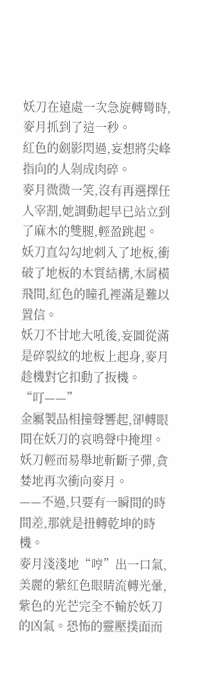妖刀在遠處一次急旋轉彎時,麥月抓到了這一秒。
紅色的劍影閃過,妄想將尖峰指向的人剁成肉碎。
麥月微微一笑,沒有再選擇任人宰割,她調動起早已站立到了麻木的雙腿,輕盈跳起。
妖刀直勾勾地刺入了地板,衝破了地板的木質結構,木屑橫飛間,紅色的瞳孔裡滿是難以置信。
妖刀不甘地大吼後,妄圖從滿是碎裂紋的地板上起身,麥月趁機對它扣動了扳機。
“叮——”
金屬製品相撞聲響起,卻轉眼間在妖刀的哀鳴聲中掩埋。妖刀輕而易舉地斬斷子彈,貪婪地再次衝向麥月。
——不過,只要有一瞬間的時間差,那就是扭轉乾坤的時機。
麥月淺淺地“哼”出一口氣,美麗的紫紅色眼睛流轉光暈,紫色的光芒完全不輸於妖刀的凶氣。恐怖的靈壓撲面而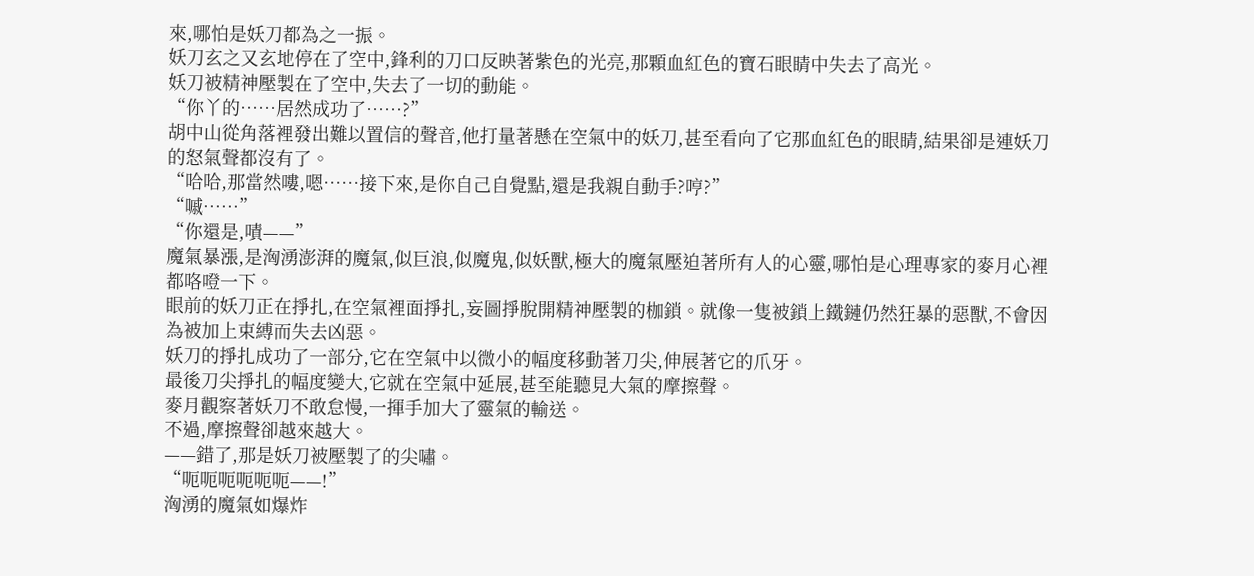來,哪怕是妖刀都為之一振。
妖刀玄之又玄地停在了空中,鋒利的刀口反映著紫色的光亮,那顆血紅色的寶石眼睛中失去了高光。
妖刀被精神壓製在了空中,失去了一切的動能。
“你丫的……居然成功了……?”
胡中山從角落裡發出難以置信的聲音,他打量著懸在空氣中的妖刀,甚至看向了它那血紅色的眼睛,結果卻是連妖刀的怒氣聲都沒有了。
“哈哈,那當然嘍,嗯……接下來,是你自己自覺點,還是我親自動手?哼?”
“嘁……”
“你還是,嘖——”
魔氣暴漲,是洶湧澎湃的魔氣,似巨浪,似魔鬼,似妖獸,極大的魔氣壓迫著所有人的心靈,哪怕是心理專家的麥月心裡都咯噔一下。
眼前的妖刀正在掙扎,在空氣裡面掙扎,妄圖掙脫開精神壓製的枷鎖。就像一隻被鎖上鐵鏈仍然狂暴的惡獸,不會因為被加上束縛而失去凶惡。
妖刀的掙扎成功了一部分,它在空氣中以微小的幅度移動著刀尖,伸展著它的爪牙。
最後刀尖掙扎的幅度變大,它就在空氣中延展,甚至能聽見大氣的摩擦聲。
麥月觀察著妖刀不敢怠慢,一揮手加大了靈氣的輸送。
不過,摩擦聲卻越來越大。
——錯了,那是妖刀被壓製了的尖嘯。
“呃呃呃呃呃呃——!”
洶湧的魔氣如爆炸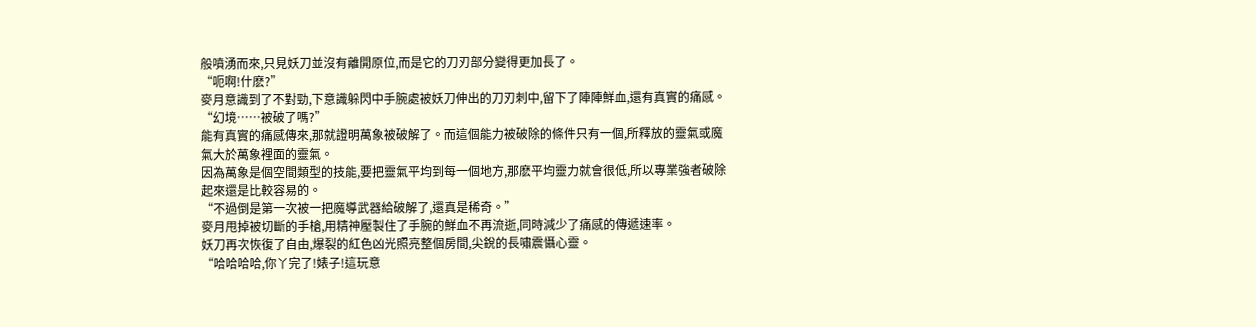般噴湧而來,只見妖刀並沒有離開原位,而是它的刀刃部分變得更加長了。
“呃啊!什麽?”
麥月意識到了不對勁,下意識躲閃中手腕處被妖刀伸出的刀刃刺中,留下了陣陣鮮血,還有真實的痛感。
“幻境……被破了嗎?”
能有真實的痛感傳來,那就證明萬象被破解了。而這個能力被破除的條件只有一個,所釋放的靈氣或魔氣大於萬象裡面的靈氣。
因為萬象是個空間類型的技能,要把靈氣平均到每一個地方,那麽平均靈力就會很低,所以專業強者破除起來還是比較容易的。
“不過倒是第一次被一把魔導武器給破解了,還真是稀奇。”
麥月甩掉被切斷的手槍,用精神壓製住了手腕的鮮血不再流逝,同時減少了痛感的傳遞速率。
妖刀再次恢復了自由,爆裂的紅色凶光照亮整個房間,尖銳的長嘯震懾心靈。
“哈哈哈哈,你丫完了!婊子!這玩意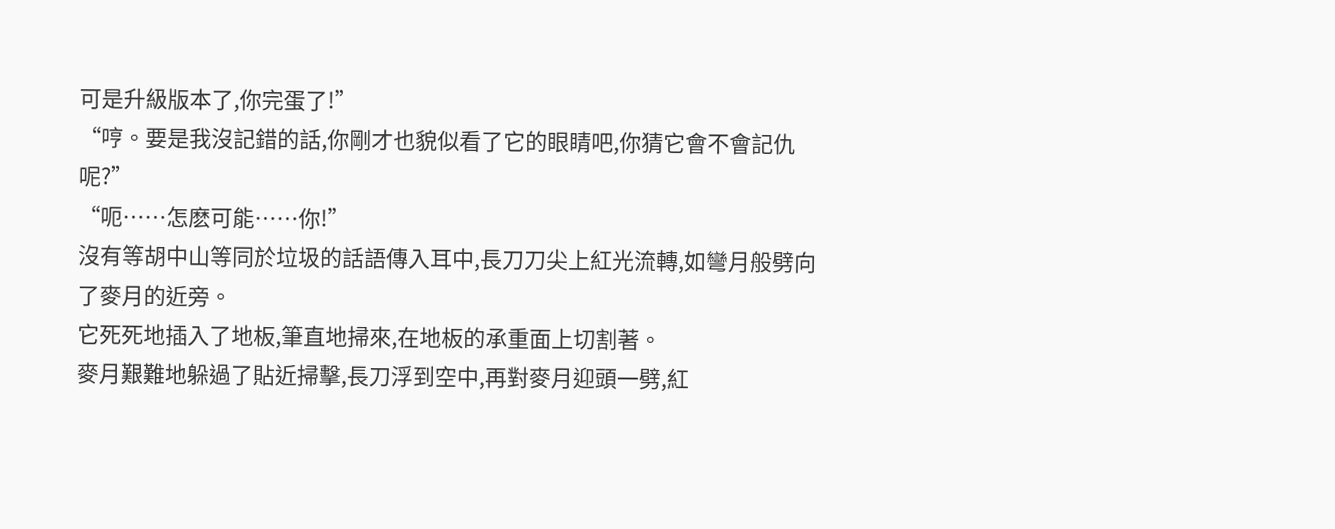可是升級版本了,你完蛋了!”
“哼。要是我沒記錯的話,你剛才也貌似看了它的眼睛吧,你猜它會不會記仇呢?”
“呃……怎麽可能……你!”
沒有等胡中山等同於垃圾的話語傳入耳中,長刀刀尖上紅光流轉,如彎月般劈向了麥月的近旁。
它死死地插入了地板,筆直地掃來,在地板的承重面上切割著。
麥月艱難地躲過了貼近掃擊,長刀浮到空中,再對麥月迎頭一劈,紅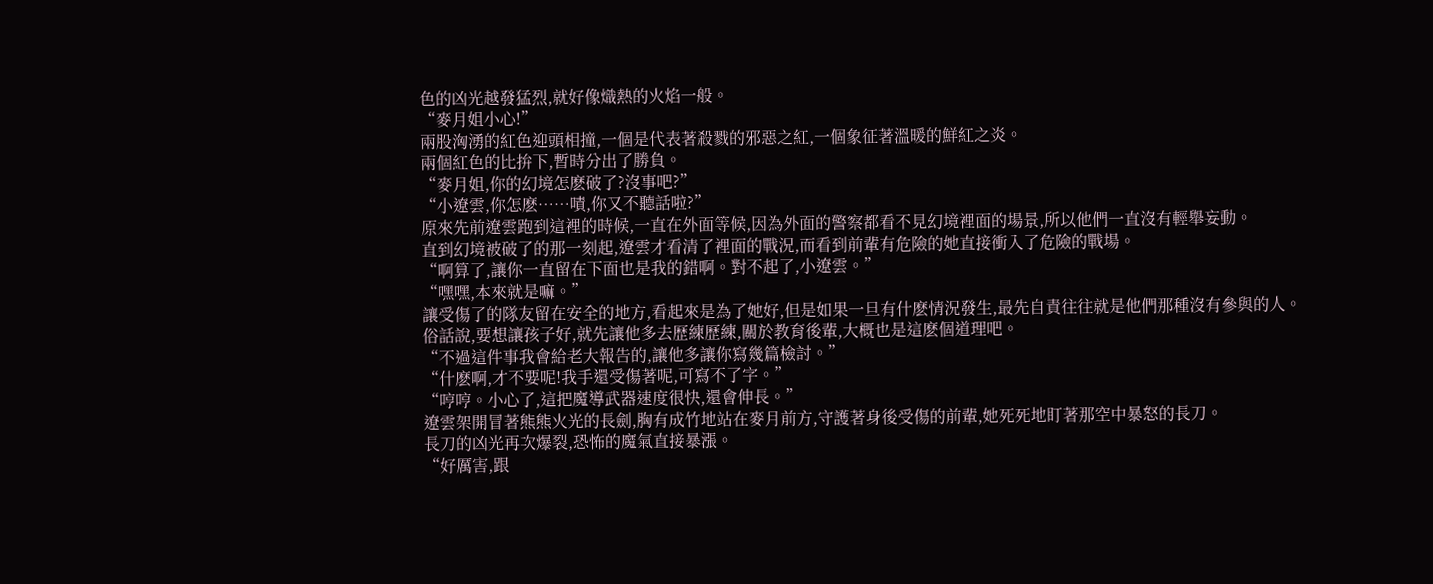色的凶光越發猛烈,就好像熾熱的火焰一般。
“麥月姐小心!”
兩股洶湧的紅色迎頭相撞,一個是代表著殺戮的邪惡之紅,一個象征著溫暖的鮮紅之炎。
兩個紅色的比拚下,暫時分出了勝負。
“麥月姐,你的幻境怎麽破了?沒事吧?”
“小遼雲,你怎麽……嘖,你又不聽話啦?”
原來先前遼雲跑到這裡的時候,一直在外面等候,因為外面的警察都看不見幻境裡面的場景,所以他們一直沒有輕舉妄動。
直到幻境被破了的那一刻起,遼雲才看清了裡面的戰況,而看到前輩有危險的她直接衝入了危險的戰場。
“啊算了,讓你一直留在下面也是我的錯啊。對不起了,小遼雲。”
“嘿嘿,本來就是嘛。”
讓受傷了的隊友留在安全的地方,看起來是為了她好,但是如果一旦有什麽情況發生,最先自責往往就是他們那種沒有參與的人。
俗話說,要想讓孩子好,就先讓他多去歷練歷練,關於教育後輩,大概也是這麽個道理吧。
“不過這件事我會給老大報告的,讓他多讓你寫幾篇檢討。”
“什麽啊,才不要呢!我手還受傷著呢,可寫不了字。”
“哼哼。小心了,這把魔導武器速度很快,還會伸長。”
遼雲架開冒著熊熊火光的長劍,胸有成竹地站在麥月前方,守護著身後受傷的前輩,她死死地盯著那空中暴怒的長刀。
長刀的凶光再次爆裂,恐怖的魔氣直接暴漲。
“好厲害,跟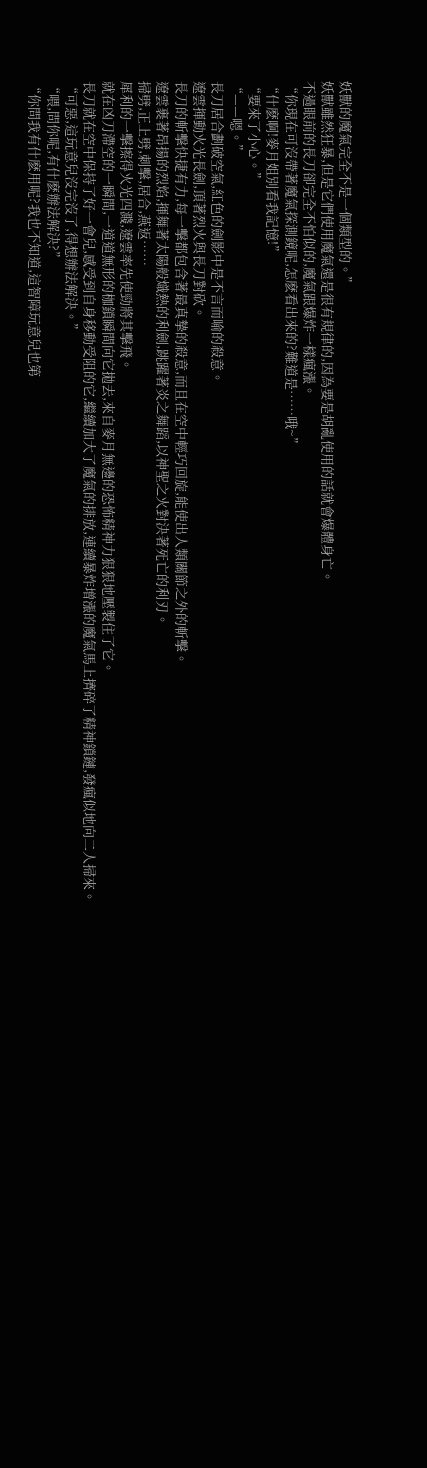妖獸的魔氣完全不是一個類型的。”
妖獸雖然狂暴,但是它們使用魔氣還是很有規律的,因為要是胡亂使用的話就會爆體身亡。
不過眼前的長刀卻完全不怕似的,魔氣跟爆炸一樣瘋漲。
“你現在可沒帶著魔氣探測鏡呢,怎麽看出來的?難道是……哦~”
“什麽啊!麥月姐別看我記憶!”
“要來了小心。”
“——嗯。”
長刀居合劃破空氣,紅色的劍影中是不言而喻的殺意。
遼雲揮動火光長劍,頂著烈火與長刀對砍。
長刀的斬擊快捷有力,每一擊都包含著最真摯的殺意,而且在空中輕巧回旋,能使出人類關節之外的斬擊。
遼雲裹著昂揚的烈焰,揮舞著太陽般熾熱的利劍,跳躍著炎之舞蹈,以神聖之火對決著死亡的利刃。
掃劈,正上劈,刺擊,居合,燕返……
犀利的一擊擦得火光四濺,遼雲率先使勁將其擊飛。
就在凶刀滯空的一瞬間,一道道無形的枷鎖瞬間向它拋去,來自麥月無邊的恐怖精神力狠狠地壓製住了它。
長刀就在空中保持了好一會兒,感受到自身移動受阻的它,繼續加大了魔氣的排放,連續暴炸增漲的魔氣馬上擠碎了精神鎖鏈,發瘋似地向二人掃來。
“可惡,這玩意兒沒完沒了,得想辦法解決。”
“喂,問你呢,有什麽辦法解決?”
“你問我有什麽用呢?我也不知道,這智障玩意兒也第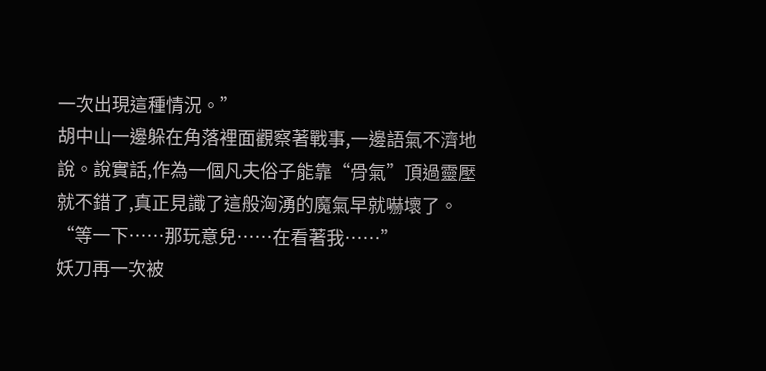一次出現這種情況。”
胡中山一邊躲在角落裡面觀察著戰事,一邊語氣不濟地說。說實話,作為一個凡夫俗子能靠“骨氣”頂過靈壓就不錯了,真正見識了這般洶湧的魔氣早就嚇壞了。
“等一下……那玩意兒……在看著我……”
妖刀再一次被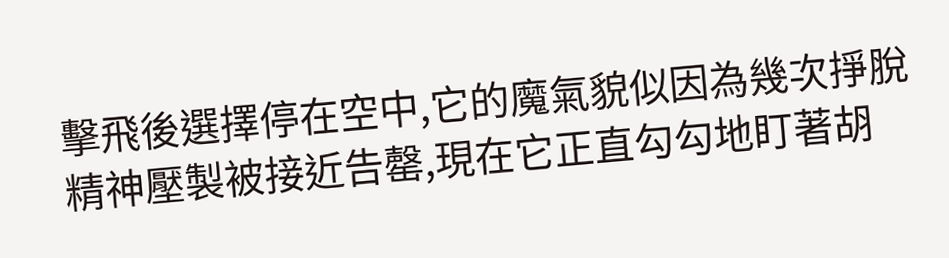擊飛後選擇停在空中,它的魔氣貌似因為幾次掙脫精神壓製被接近告罄,現在它正直勾勾地盯著胡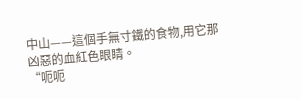中山——這個手無寸鐵的食物,用它那凶惡的血紅色眼睛。
“呃呃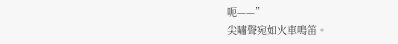呃——”
尖嘯聲宛如火車鳴笛。